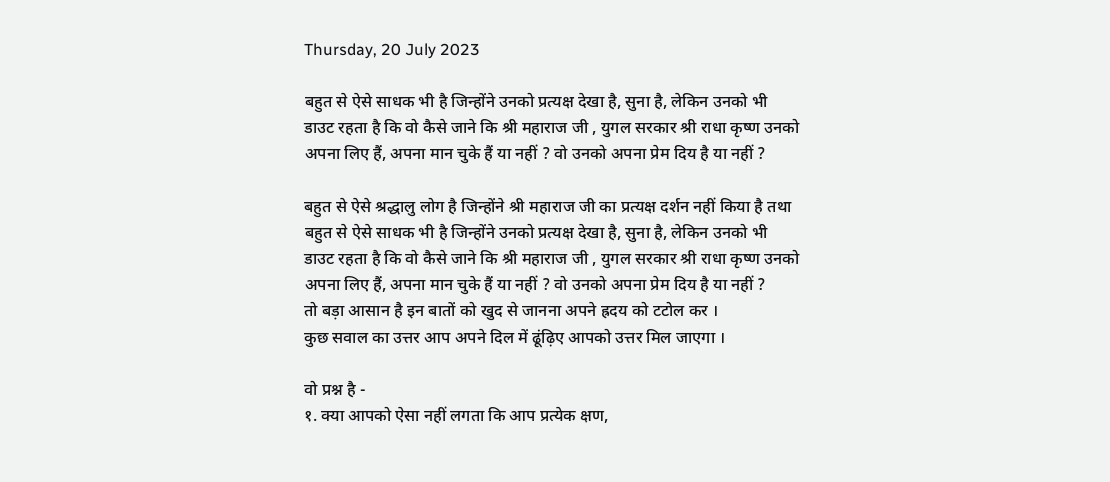Thursday, 20 July 2023

बहुत से ऐसे साधक भी है जिन्होंने उनको प्रत्यक्ष देखा है, सुना है, लेकिन उनको भी डाउट रहता है कि वो कैसे जाने कि श्री महाराज जी , युगल सरकार श्री राधा कृष्ण उनको अपना लिए हैं, अपना मान चुके हैं या नहीं ? वो उनको अपना प्रेम दिय है या नहीं ?

बहुत से ऐसे श्रद्धालु लोग है जिन्होंने श्री महाराज जी का प्रत्यक्ष दर्शन नहीं किया है तथा बहुत से ऐसे साधक भी है जिन्होंने उनको प्रत्यक्ष देखा है, सुना है, लेकिन उनको भी डाउट रहता है कि वो कैसे जाने कि श्री महाराज जी , युगल सरकार श्री राधा कृष्ण उनको अपना लिए हैं, अपना मान चुके हैं या नहीं ? वो उनको अपना प्रेम दिय है या नहीं ?
तो बड़ा आसान है इन बातों को खुद से जानना अपने ह्रदय को टटोल कर ।
कुछ सवाल का उत्तर आप अपने दिल में ढूंढ़िए आपको उत्तर मिल जाएगा ।

वो प्रश्न है -
१. क्या आपको ऐसा नहीं लगता कि आप प्रत्येक क्षण,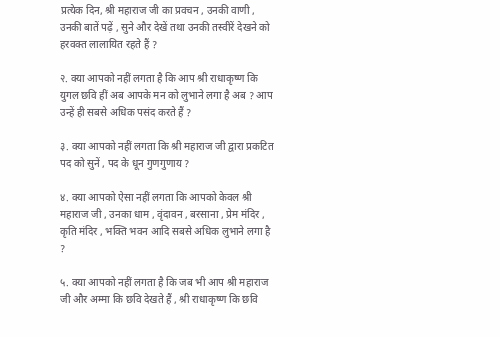प्रत्येक दिन, श्री महाराज जी का प्रवचन , उनकी वाणी , उनकी बातें पढ़ें , सुने और देखें तथा उनकी तस्वीरें देखने को हरवक्त लालायित रहते हैं ?

२. क्या आपको नहीं लगता है कि आप श्री राधाकृष्ण कि युगल छवि हीं अब आपके मन को लुभाने लगा है अब ? आप उन्हें ही सबसे अधिक पसंद करते हैं ?

३. क्या आपको नहीं लगता कि श्री महाराज जी द्वारा प्रकटित पद को सुनें , पद के धून गुणगुणाय ?

४. क्या आपको ऐसा नहीं लगता कि आपको केवल श्री महाराज जी , उनका धाम , वृंदावन , बरसाना , प्रेम मंदिर , कृति मंदिर , भक्ति भवन आदि सबसे अधिक लुभाने लगा है ?

५. क्या आपको नहीं लगता है कि जब भी आप श्री महाराज जी और अम्मा कि छवि देखते हैं , श्री राधाकृष्ण कि छवि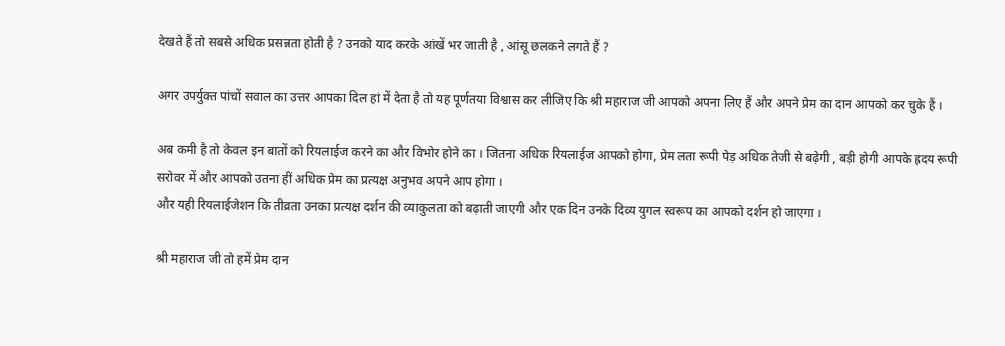देखते हैं तो सबसे अधिक प्रसन्नता होती है ? उनको याद करके आंखें भर जाती है , आंसू छलकने लगते हैं ?

अगर उपर्युक्त पांचों सवाल का उत्तर आपका दिल हां में देता है तो यह पूर्णतया विश्वास कर लीजिए कि श्री महाराज जी आपको अपना लिए हैं और अपने प्रेम का दान आपको कर चुके हैं ।

अब कमी है तो केवल इन बातों को रियलाईज करने का और विभोर होने का । जितना अधिक रियलाईज आपको होगा, प्रेम लता रूपी पेड़ अधिक तेजी से बढ़ेगी , बड़ी होगी आपके ह्रदय रूपी सरोवर में और आपको उतना हीं अधिक प्रेम का प्रत्यक्ष अनुभव अपने आप होगा ।
और यही रियलाईजेशन कि तीव्रता उनका प्रत्यक्ष दर्शन की व्याकुलता को बढ़ाती जाएगी और एक दिन उनके दिव्य युगल स्वरूप का आपको दर्शन हो जाएगा ।

श्री महाराज जी तो हमें प्रेम दान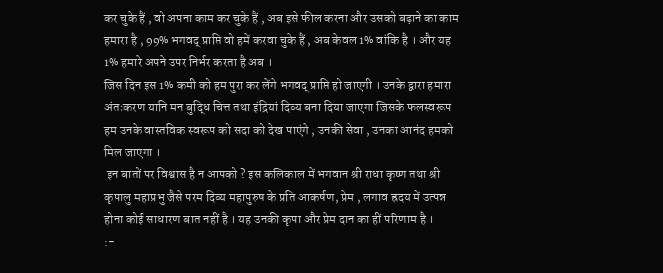कर चुके हैं , वो अपना काम कर चुके हैं , अब इसे फील करना और उसको बढ़ाने का काम हमारा है , 99% भगवद् प्राप्ति वो हमें करवा चुके हैं , अब केवल 1% वांकि है । और यह 1% हमारे अपने उपर निर्भर करता है अब ।
जिस दिन इस 1% कमी को हम पुरा कर लेंगे भगवद् प्राप्ति हो जाएगी । उनके द्वारा हमारा अंतःकरण यानि मन बुद्धि चित्त तथा इंद्रियां दिव्य बना दिया जाएगा जिसके फलस्वरूप हम उनके वास्तविक स्वरूप को सदा को देख पाएंगे , उनकी सेवा , उनका आनंद हमको मिल जाएगा ।
 इन बातों पर विश्वास है न आपको ? इस कलिकाल में भगवान श्री राधा कृष्ण तथा श्री कृपालु महाप्रभु जैसे परम दिव्य महापुरुष के प्रति आकर्षण, प्रेम , लगाव ह्रदय में उत्पन्न होना कोई साधारण बात नहीं है । यह उनकी कृपा और प्रेम दान का हीं परिणाम है ।
:-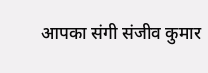आपका संगी संजीव कुमार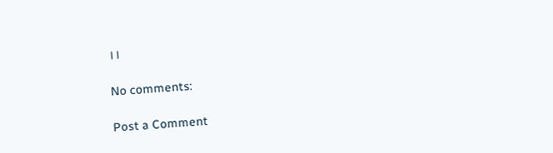।।

No comments:

Post a Comment